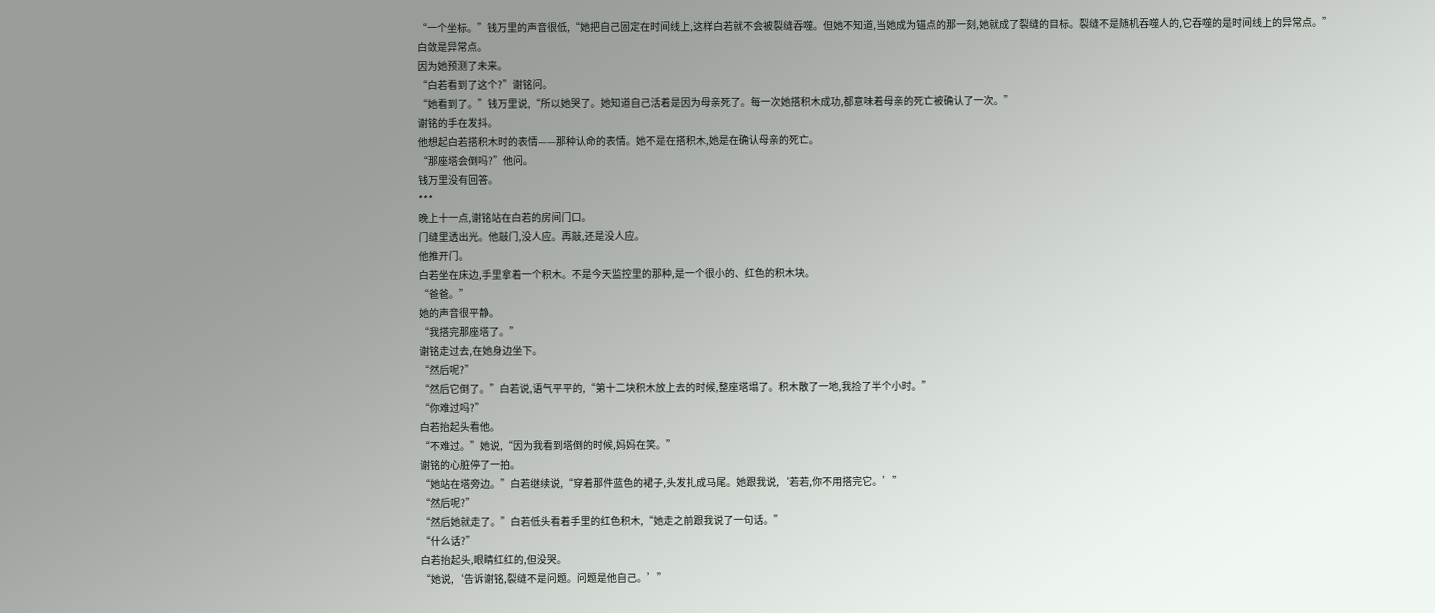“一个坐标。”钱万里的声音很低,“她把自己固定在时间线上,这样白若就不会被裂缝吞噬。但她不知道,当她成为锚点的那一刻,她就成了裂缝的目标。裂缝不是随机吞噬人的,它吞噬的是时间线上的异常点。”
白敛是异常点。
因为她预测了未来。
“白若看到了这个?”谢铭问。
“她看到了。”钱万里说,“所以她哭了。她知道自己活着是因为母亲死了。每一次她搭积木成功,都意味着母亲的死亡被确认了一次。”
谢铭的手在发抖。
他想起白若搭积木时的表情——那种认命的表情。她不是在搭积木,她是在确认母亲的死亡。
“那座塔会倒吗?”他问。
钱万里没有回答。
***
晚上十一点,谢铭站在白若的房间门口。
门缝里透出光。他敲门,没人应。再敲,还是没人应。
他推开门。
白若坐在床边,手里拿着一个积木。不是今天监控里的那种,是一个很小的、红色的积木块。
“爸爸。”
她的声音很平静。
“我搭完那座塔了。”
谢铭走过去,在她身边坐下。
“然后呢?”
“然后它倒了。”白若说,语气平平的,“第十二块积木放上去的时候,整座塔塌了。积木散了一地,我捡了半个小时。”
“你难过吗?”
白若抬起头看他。
“不难过。”她说,“因为我看到塔倒的时候,妈妈在笑。”
谢铭的心脏停了一拍。
“她站在塔旁边。”白若继续说,“穿着那件蓝色的裙子,头发扎成马尾。她跟我说,‘若若,你不用搭完它。’”
“然后呢?”
“然后她就走了。”白若低头看着手里的红色积木,“她走之前跟我说了一句话。”
“什么话?”
白若抬起头,眼睛红红的,但没哭。
“她说,‘告诉谢铭,裂缝不是问题。问题是他自己。’”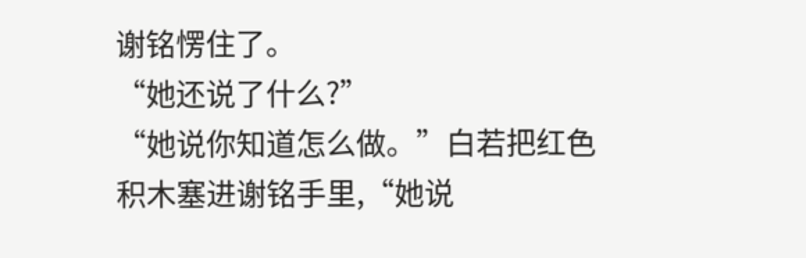谢铭愣住了。
“她还说了什么?”
“她说你知道怎么做。”白若把红色积木塞进谢铭手里,“她说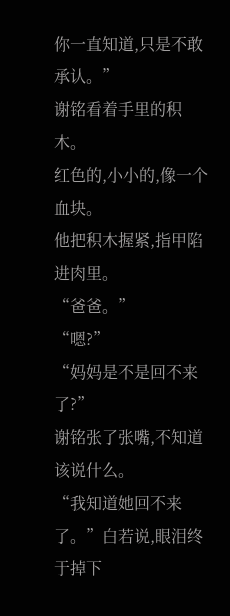你一直知道,只是不敢承认。”
谢铭看着手里的积木。
红色的,小小的,像一个血块。
他把积木握紧,指甲陷进肉里。
“爸爸。”
“嗯?”
“妈妈是不是回不来了?”
谢铭张了张嘴,不知道该说什么。
“我知道她回不来了。”白若说,眼泪终于掉下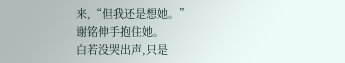来,“但我还是想她。”
谢铭伸手抱住她。
白若没哭出声,只是